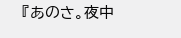『あのさ。夜中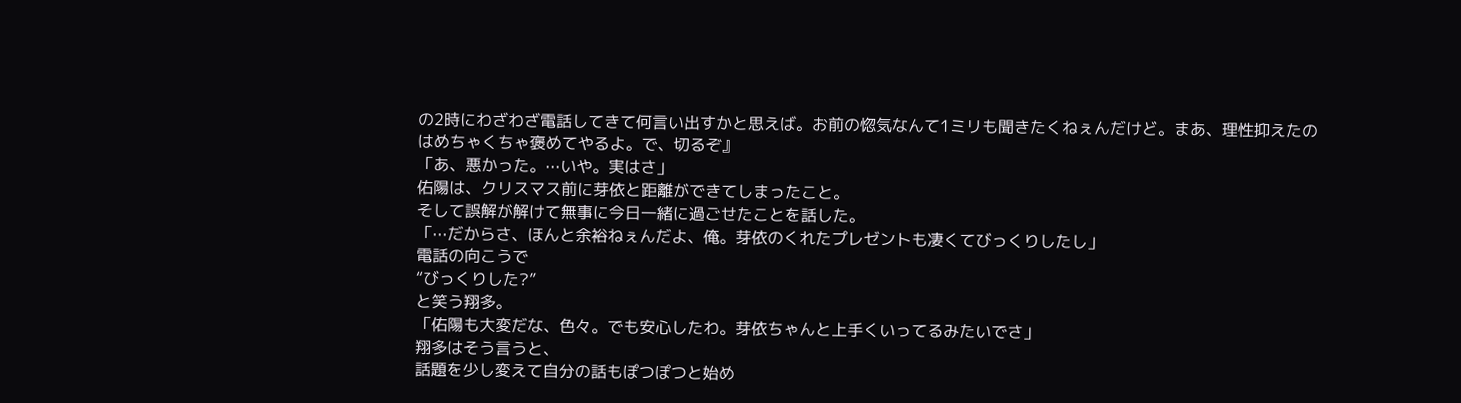の2時にわざわざ電話してきて何言い出すかと思えば。お前の惚気なんて1ミリも聞きたくねぇんだけど。まあ、理性抑えたのはめちゃくちゃ褒めてやるよ。で、切るぞ』
「あ、悪かった。···いや。実はさ」
佑陽は、クリスマス前に芽依と距離ができてしまったこと。
そして誤解が解けて無事に今日一緒に過ごせたことを話した。
「···だからさ、ほんと余裕ねぇんだよ、俺。芽依のくれたプレゼントも凄くてびっくりしたし」
電話の向こうで
“びっくりした?”
と笑う翔多。
「佑陽も大変だな、色々。でも安心したわ。芽依ちゃんと上手くいってるみたいでさ」
翔多はそう言うと、
話題を少し変えて自分の話もぽつぽつと始め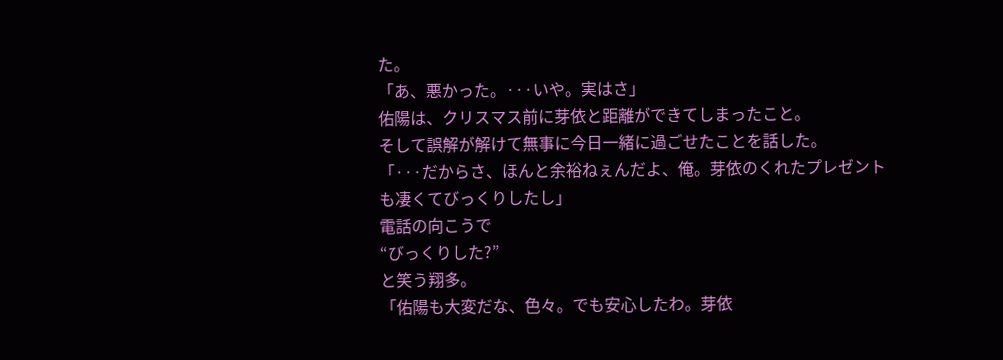た。
「あ、悪かった。···いや。実はさ」
佑陽は、クリスマス前に芽依と距離ができてしまったこと。
そして誤解が解けて無事に今日一緒に過ごせたことを話した。
「···だからさ、ほんと余裕ねぇんだよ、俺。芽依のくれたプレゼントも凄くてびっくりしたし」
電話の向こうで
“びっくりした?”
と笑う翔多。
「佑陽も大変だな、色々。でも安心したわ。芽依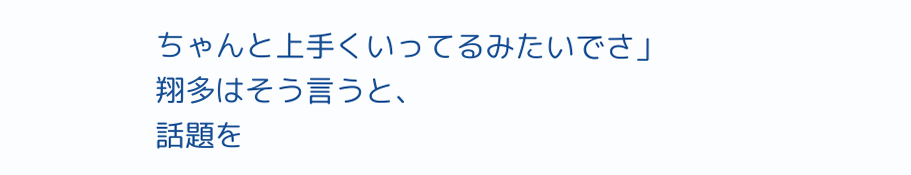ちゃんと上手くいってるみたいでさ」
翔多はそう言うと、
話題を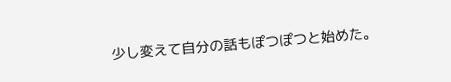少し変えて自分の話もぽつぽつと始めた。